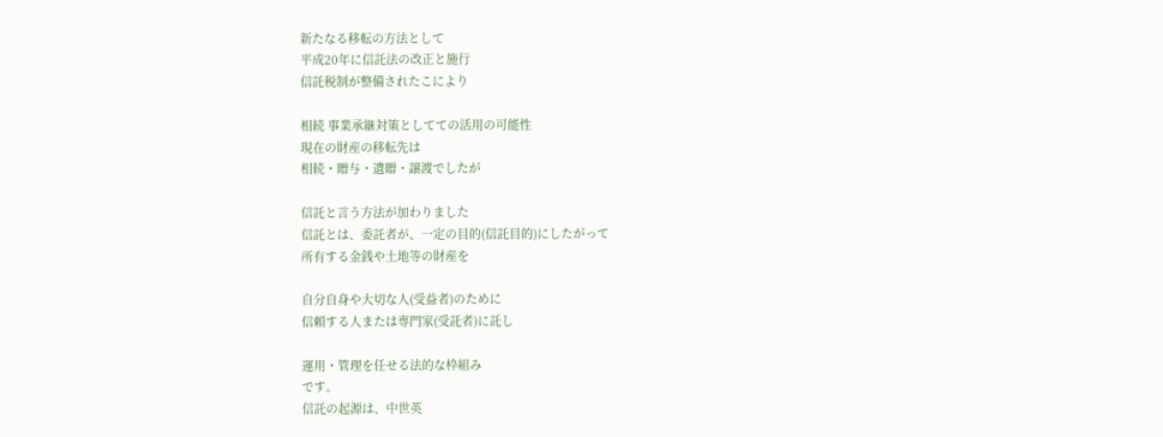新たなる移転の方法として
平成20年に信託法の改正と施行
信託税制が整備されたこにより

相続 事業承継対策としてての活用の可能性
現在の財産の移転先は
相続・贈与・遺贈・譲渡でしたが

信託と言う方法が加わりました
信託とは、委託者が、一定の目的(信託目的)にしたがって
所有する金銭や土地等の財産を

自分自身や大切な人(受益者)のために
信頼する人または専門家(受託者)に託し

運用・管理を任せる法的な枠組み
です。
信託の起源は、中世英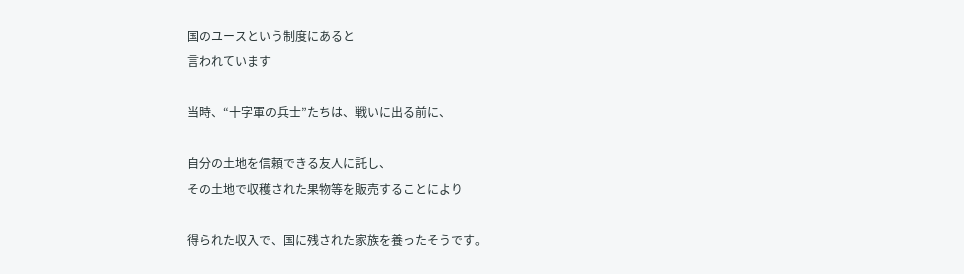国のユースという制度にあると
言われています

当時、“十字軍の兵士”たちは、戦いに出る前に、

自分の土地を信頼できる友人に託し、
その土地で収穫された果物等を販売することにより

得られた収入で、国に残された家族を養ったそうです。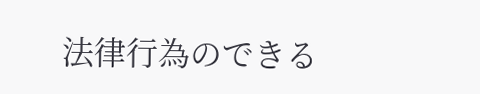法律行為のできる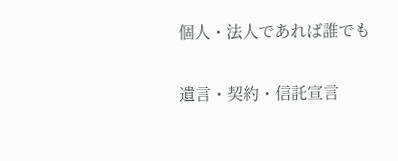個人・法人であれば誰でも

遺言・契約・信託宣言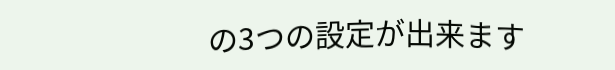の3つの設定が出来ます